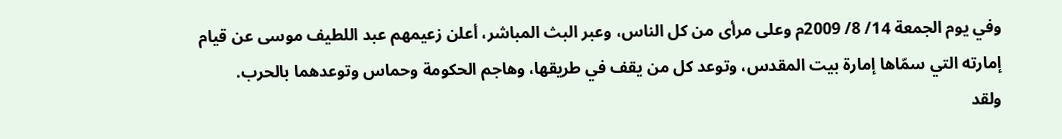وفي يوم الجمعة 14/ 8/ 2009م وعلى مرأى من كل الناس، وعبر البث المباشر، أعلن زعيمهم عبد اللطيف موسى عن قيام إمارته التي سمّاها إمارة بيت المقدس، وتوعد كل من يقف في طريقها، وهاجم الحكومة وحماس وتوعدهما بالحرب.
ولقد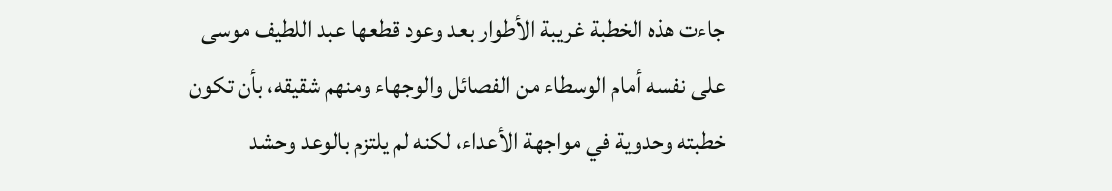جاءت هذه الخطبة غريبة الأطوار بعد وعود قطعها عبد اللطيف موسى على نفسه أمام الوسطاء من الفصائل والوجهاء ومنهم شقيقه، بأن تكون خطبته وحدوية في مواجهة الأعداء، لكنه لم يلتزم بالوعد وحشد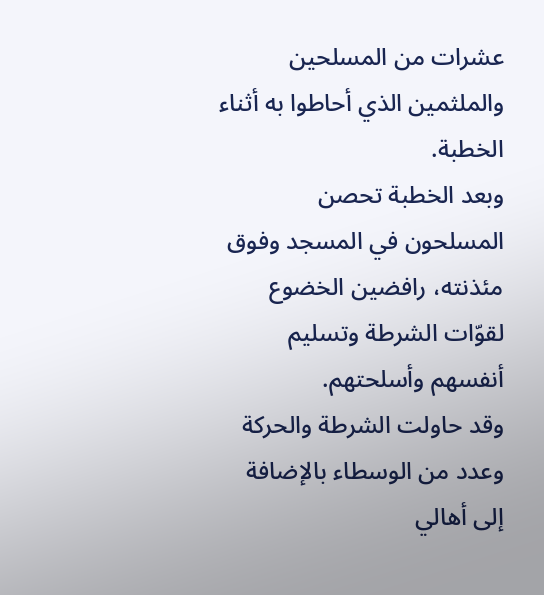عشرات من المسلحين والملثمين الذي أحاطوا به أثناء الخطبة.
وبعد الخطبة تحصن المسلحون في المسجد وفوق مئذنته، رافضين الخضوع لقوّات الشرطة وتسليم أنفسهم وأسلحتهم.
وقد حاولت الشرطة والحركة وعدد من الوسطاء بالإضافة إلى أهالي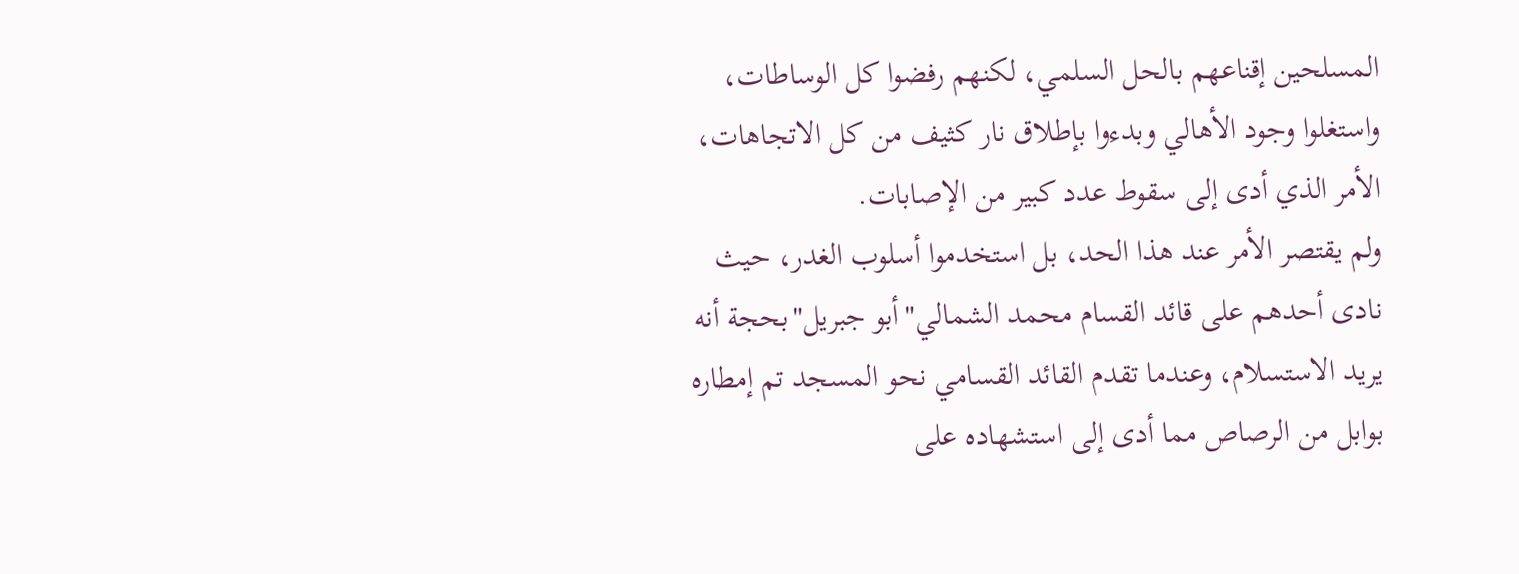المسلحين إقناعهم بالحل السلمي، لكنهم رفضوا كل الوساطات، واستغلوا وجود الأهالي وبدءوا بإطلاق نار كثيف من كل الاتجاهات، الأمر الذي أدى إلى سقوط عدد كبير من الإصابات.
ولم يقتصر الأمر عند هذا الحد، بل استخدموا أسلوب الغدر، حيث نادى أحدهم على قائد القسام محمد الشمالي"أبو جبريل"بحجة أنه يريد الاستسلام، وعندما تقدم القائد القسامي نحو المسجد تم إمطاره بوابل من الرصاص مما أدى إلى استشهاده على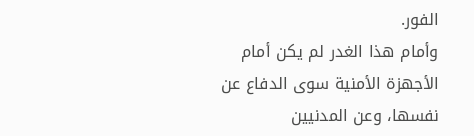الفور.
وأمام هذا الغدر لم يكن أمام الأجهزة الأمنية سوى الدفاع عن نفسها، وعن المدنيين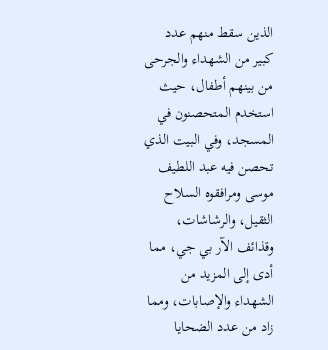الذين سقط منهم عدد كبير من الشهداء والجرحى من بينهم أطفال، حيث استخدم المتحصنون في المسجد، وفي البيت الذي تحصن فيه عبد اللطيف موسى ومرافقوه السلاح الثقيل، والرشاشات، وقذائف الآر بي جي، مما أدى إلى المزيد من الشهداء والإصابات، ومما زاد من عدد الضحايا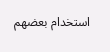استخدام بعضهم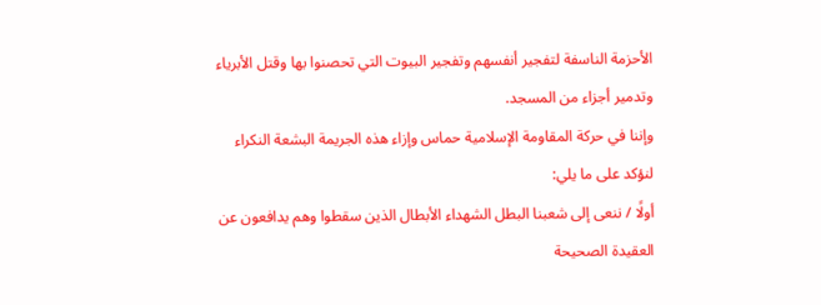الأحزمة الناسفة لتفجير أنفسهم وتفجير البيوت التي تحصنوا بها وقتل الأبرياء وتدمير أجزاء من المسجد.
وإننا في حركة المقاومة الإسلامية حماس وإزاء هذه الجريمة البشعة النكراء لنؤكد على ما يلي:
أولًا / ننعى إلى شعبنا البطل الشهداء الأبطال الذين سقطوا وهم يدافعون عن العقيدة الصحيحة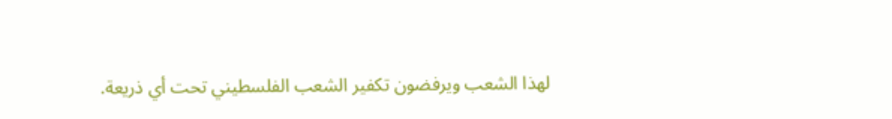لهذا الشعب ويرفضون تكفير الشعب الفلسطيني تحت أي ذريعة.